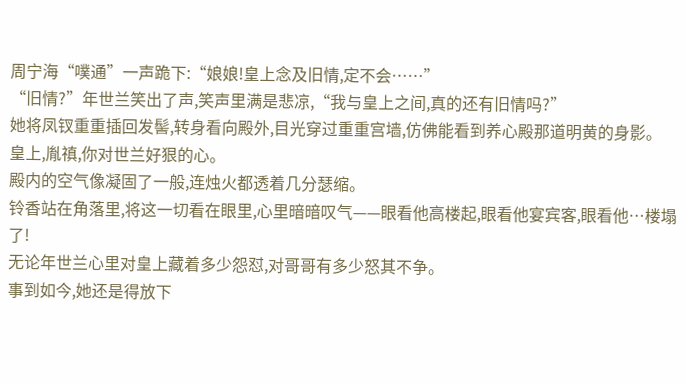周宁海“噗通”一声跪下:“娘娘!皇上念及旧情,定不会……”
“旧情?”年世兰笑出了声,笑声里满是悲凉,“我与皇上之间,真的还有旧情吗?”
她将凤钗重重插回发髻,转身看向殿外,目光穿过重重宫墙,仿佛能看到养心殿那道明黄的身影。
皇上,胤禛,你对世兰好狠的心。
殿内的空气像凝固了一般,连烛火都透着几分瑟缩。
铃香站在角落里,将这一切看在眼里,心里暗暗叹气——眼看他高楼起,眼看他宴宾客,眼看他…楼塌了!
无论年世兰心里对皇上藏着多少怨怼,对哥哥有多少怒其不争。
事到如今,她还是得放下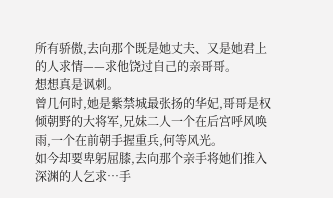所有骄傲,去向那个既是她丈夫、又是她君上的人求情——求他饶过自己的亲哥哥。
想想真是讽刺。
曾几何时,她是紫禁城最张扬的华妃,哥哥是权倾朝野的大将军,兄妹二人一个在后宫呼风唤雨,一个在前朝手握重兵,何等风光。
如今却要卑躬屈膝,去向那个亲手将她们推入深渊的人乞求…手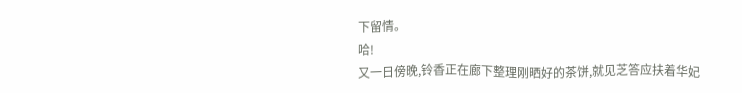下留情。
哈!
又一日傍晚,铃香正在廊下整理刚晒好的茶饼,就见芝答应扶着华妃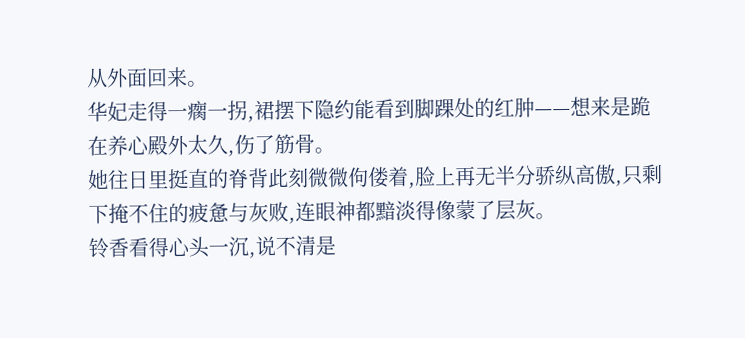从外面回来。
华妃走得一瘸一拐,裙摆下隐约能看到脚踝处的红肿——想来是跪在养心殿外太久,伤了筋骨。
她往日里挺直的脊背此刻微微佝偻着,脸上再无半分骄纵高傲,只剩下掩不住的疲惫与灰败,连眼神都黯淡得像蒙了层灰。
铃香看得心头一沉,说不清是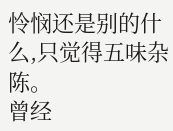怜悯还是别的什么,只觉得五味杂陈。
曾经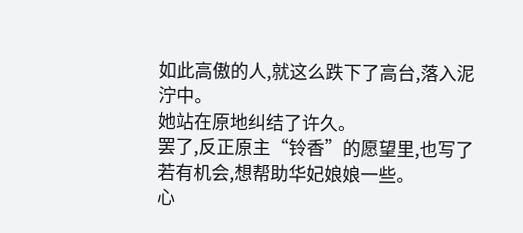如此高傲的人,就这么跌下了高台,落入泥泞中。
她站在原地纠结了许久。
罢了,反正原主“铃香”的愿望里,也写了若有机会,想帮助华妃娘娘一些。
心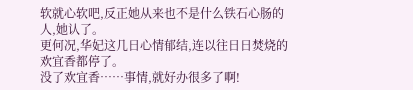软就心软吧,反正她从来也不是什么铁石心肠的人,她认了。
更何况,华妃这几日心情郁结,连以往日日焚烧的欢宜香都停了。
没了欢宜香……事情,就好办很多了啊!